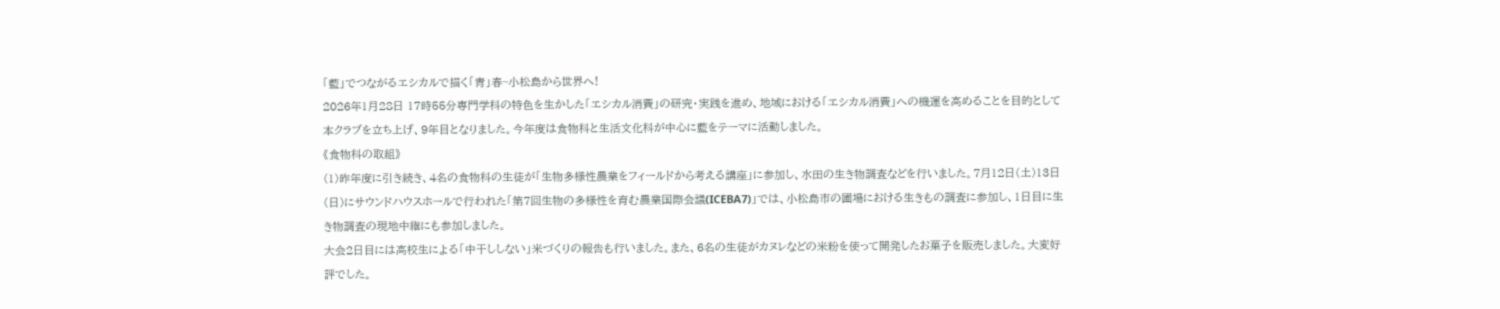「藍」でつながるエシカルで描く「青」春~小松島から世界へ!
2026年1月28日 17時55分専門学科の特色を生かした「エシカル消費」の研究・実践を進め、地域における「エシカル消費」への機運を高めることを目的として本クラブを立ち上げ、9年目となりました。今年度は食物科と生活文化科が中心に藍をテーマに活動しました。
《食物科の取組》
(1)昨年度に引き続き、4名の食物科の生徒が「生物多様性農業をフィールドから考える講座」に参加し、水田の生き物調査などを行いました。7月12日(土)13日(日)にサウンドハウスホールで行われた「第7回生物の多様性を育む農業国際会議(ICEBA7)」では、小松島市の圃場における生きもの調査に参加し、1日目に生き物調査の現地中継にも参加しました。
大会2日目には高校生による「中干ししない」米づくりの報告も行いました。また、6名の生徒がカヌレなどの米粉を使って開発したお菓子を販売しました。大変好評でした。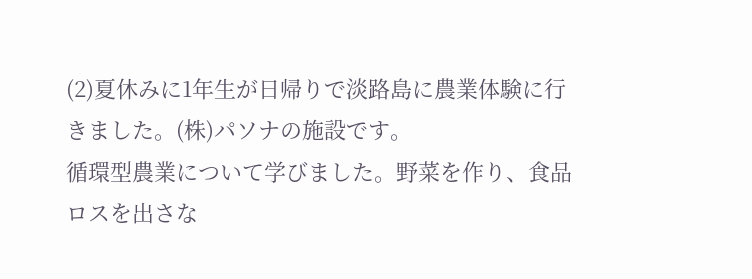(2)夏休みに1年生が日帰りで淡路島に農業体験に行きました。(株)パソナの施設です。
循環型農業について学びました。野菜を作り、食品ロスを出さな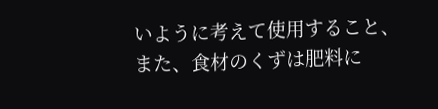いように考えて使用すること、
また、食材のくずは肥料に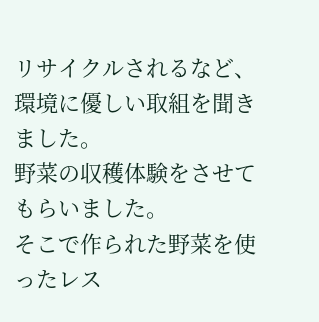リサイクルされるなど、環境に優しい取組を聞きました。
野菜の収穫体験をさせてもらいました。
そこで作られた野菜を使ったレス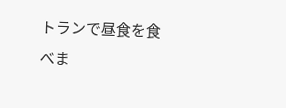トランで昼食を食べま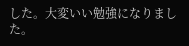した。大変いい勉強になりました。